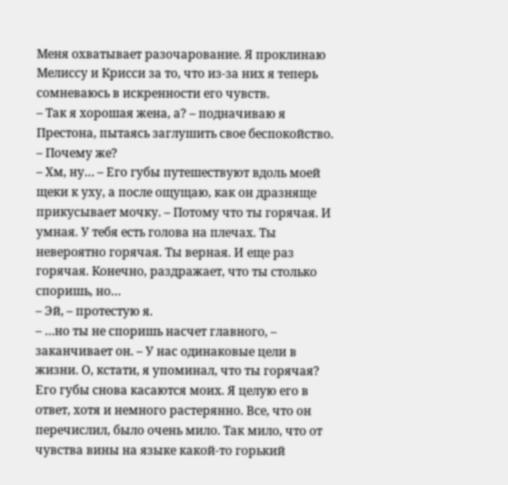Меня охватывает разочарование. Я проклинаю Мелиссу и Крисси за то, что из-за них я теперь сомневаюсь в искренности его чувств.
– Так я хорошая жена, а? – подначиваю я Престона, пытаясь заглушить свое беспокойство. – Почему же?
– Хм, ну… – Его губы путешествуют вдоль моей щеки к уху, а после ощущаю, как он дразняще прикусывает мочку. – Потому что ты горячая. И умная. У тебя есть голова на плечах. Ты невероятно горячая. Ты верная. И еще раз горячая. Конечно, раздражает, что ты столько споришь, но…
– Эй, – протестую я.
– …но ты не споришь насчет главного, – заканчивает он. – У нас одинаковые цели в жизни. О, кстати, я упоминал, что ты горячая?
Его губы снова касаются моих. Я целую его в ответ, хотя и немного растерянно. Все, что он перечислил, было очень мило. Так мило, что от чувства вины на языке какой-то горький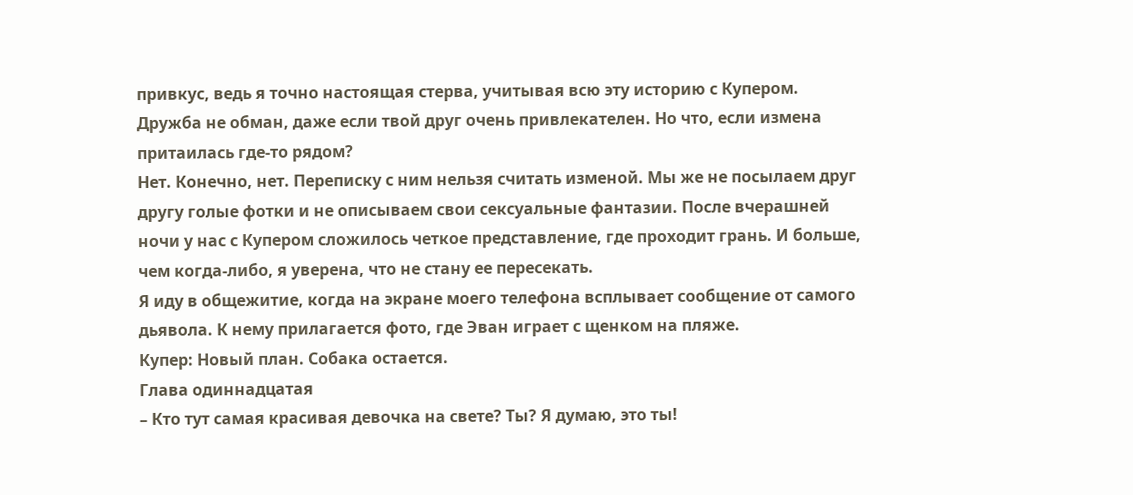привкус, ведь я точно настоящая стерва, учитывая всю эту историю с Купером.
Дружба не обман, даже если твой друг очень привлекателен. Но что, если измена притаилась где-то рядом?
Нет. Конечно, нет. Переписку с ним нельзя считать изменой. Мы же не посылаем друг другу голые фотки и не описываем свои сексуальные фантазии. После вчерашней ночи у нас с Купером сложилось четкое представление, где проходит грань. И больше, чем когда-либо, я уверена, что не стану ее пересекать.
Я иду в общежитие, когда на экране моего телефона всплывает сообщение от самого дьявола. К нему прилагается фото, где Эван играет с щенком на пляже.
Купер: Новый план. Собака остается.
Глава одиннадцатая
– Кто тут самая красивая девочка на свете? Ты? Я думаю, это ты!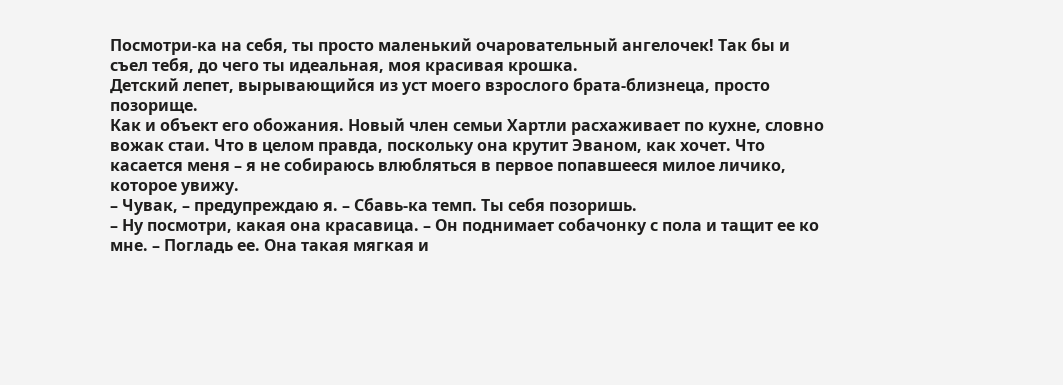Посмотри-ка на себя, ты просто маленький очаровательный ангелочек! Так бы и съел тебя, до чего ты идеальная, моя красивая крошка.
Детский лепет, вырывающийся из уст моего взрослого брата-близнеца, просто позорище.
Как и объект его обожания. Новый член семьи Хартли расхаживает по кухне, словно вожак стаи. Что в целом правда, поскольку она крутит Эваном, как хочет. Что касается меня – я не собираюсь влюбляться в первое попавшееся милое личико, которое увижу.
– Чувак, – предупреждаю я. – Сбавь-ка темп. Ты себя позоришь.
– Ну посмотри, какая она красавица. – Он поднимает собачонку с пола и тащит ее ко мне. – Погладь ее. Она такая мягкая и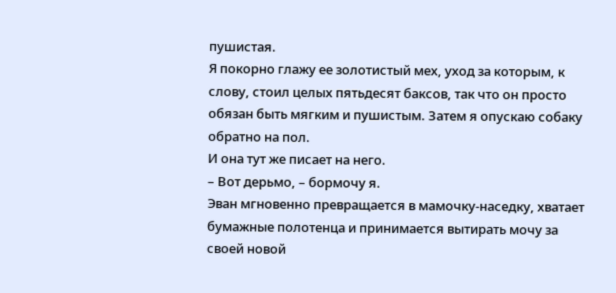пушистая.
Я покорно глажу ее золотистый мех, уход за которым, к слову, стоил целых пятьдесят баксов, так что он просто обязан быть мягким и пушистым. Затем я опускаю собаку обратно на пол.
И она тут же писает на него.
– Вот дерьмо, – бормочу я.
Эван мгновенно превращается в мамочку-наседку, хватает бумажные полотенца и принимается вытирать мочу за своей новой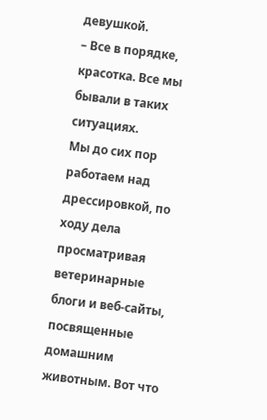девушкой.
– Все в порядке, красотка. Все мы бывали в таких ситуациях.
Мы до сих пор работаем над дрессировкой, по ходу дела просматривая ветеринарные блоги и веб-сайты, посвященные домашним животным. Вот что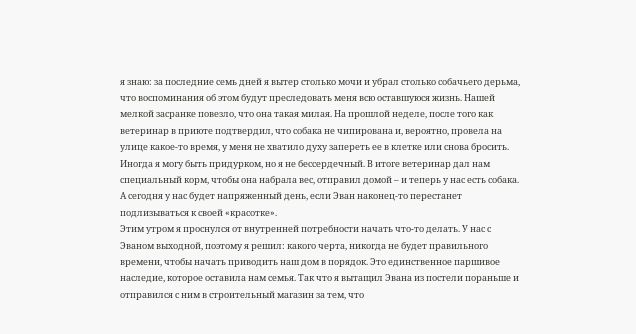я знаю: за последние семь дней я вытер столько мочи и убрал столько собачьего дерьма, что воспоминания об этом будут преследовать меня всю оставшуюся жизнь. Нашей мелкой засранке повезло, что она такая милая. На прошлой неделе, после того как ветеринар в приюте подтвердил, что собака не чипирована и, вероятно, провела на улице какое-то время, у меня не хватило духу запереть ее в клетке или снова бросить. Иногда я могу быть придурком, но я не бессердечный. В итоге ветеринар дал нам специальный корм, чтобы она набрала вес, отправил домой – и теперь у нас есть собака.
А сегодня у нас будет напряженный день, если Эван наконец-то перестанет подлизываться к своей «красотке».
Этим утром я проснулся от внутренней потребности начать что-то делать. У нас с Эваном выходной, поэтому я решил: какого черта, никогда не будет правильного времени, чтобы начать приводить наш дом в порядок. Это единственное паршивое наследие, которое оставила нам семья. Так что я вытащил Эвана из постели пораньше и отправился с ним в строительный магазин за тем, что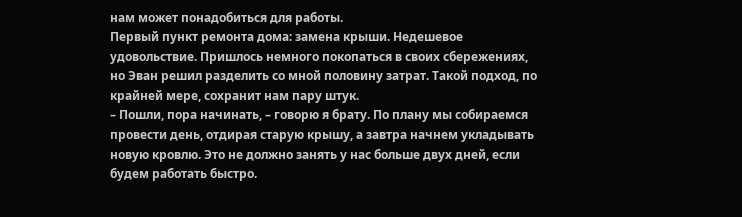нам может понадобиться для работы.
Первый пункт ремонта дома: замена крыши. Недешевое удовольствие. Пришлось немного покопаться в своих сбережениях, но Эван решил разделить со мной половину затрат. Такой подход, по крайней мере, сохранит нам пару штук.
– Пошли, пора начинать, – говорю я брату. По плану мы собираемся провести день, отдирая старую крышу, а завтра начнем укладывать новую кровлю. Это не должно занять у нас больше двух дней, если будем работать быстро.